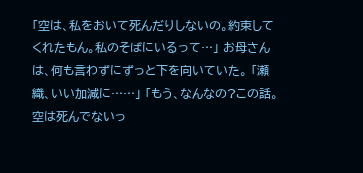「空は、私をおいて死んだりしないの。約束してくれたもん。私のそばにいるって…」 お母さんは、何も言わずにずっと下を向いていた。 「瀬織、いい加減に……」 「もう、なんなの?この話。空は死んでないっ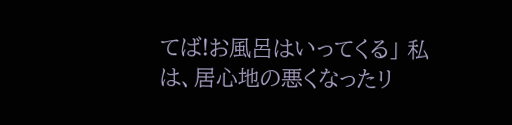てば!お風呂はいってくる」 私は、居心地の悪くなったリ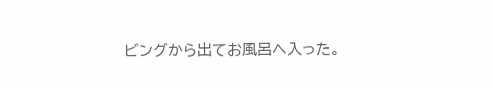ビングから出てお風呂へ入った。